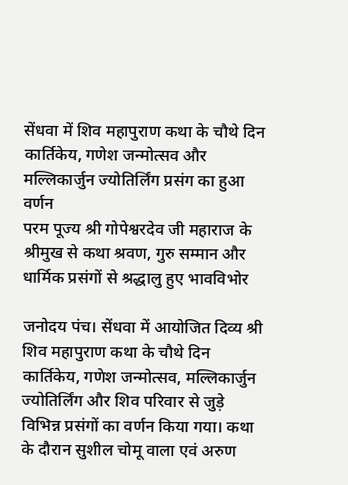सेंधवा में शिव महापुराण कथा के चौथे दिन कार्तिकेय, गणेश जन्मोत्सव और मल्लिकार्जुन ज्योतिर्लिंग प्रसंग का हुआ वर्णन
परम पूज्य श्री गोपेश्वरदेव जी महाराज के श्रीमुख से कथा श्रवण, गुरु सम्मान और धार्मिक प्रसंगों से श्रद्धालु हुए भावविभोर

जनोदय पंच। सेंधवा में आयोजित दिव्य श्री शिव महापुराण कथा के चौथे दिन कार्तिकेय, गणेश जन्मोत्सव, मल्लिकार्जुन ज्योतिर्लिंग और शिव परिवार से जुड़े विभिन्न प्रसंगों का वर्णन किया गया। कथा के दौरान सुशील चोमू वाला एवं अरुण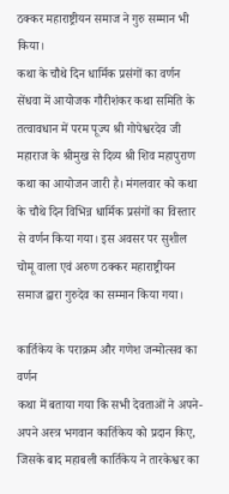ठक्कर महाराष्ट्रीयन समाज ने गुरु सम्मान भी किया।
कथा के चौथे दिन धार्मिक प्रसंगों का वर्णन
सेंधवा में आयोजक गौरीशंकर कथा समिति के तत्वावधान में परम पूज्य श्री गोपेश्वरदेव जी महाराज के श्रीमुख से दिव्य श्री शिव महापुराण कथा का आयोजन जारी है। मंगलवार को कथा के चौथे दिन विभिन्न धार्मिक प्रसंगों का विस्तार से वर्णन किया गया। इस अवसर पर सुशील चोमू वाला एवं अरुण ठक्कर महाराष्ट्रीयन समाज द्वारा गुरुदेव का सम्मान किया गया।

कार्तिकेय के पराक्रम और गणेश जन्मोत्सव का वर्णन
कथा में बताया गया कि सभी देवताओं ने अपने-अपने अस्त्र भगवान कार्तिकेय को प्रदान किए, जिसके बाद महाबली कार्तिकेय ने तारकेश्वर का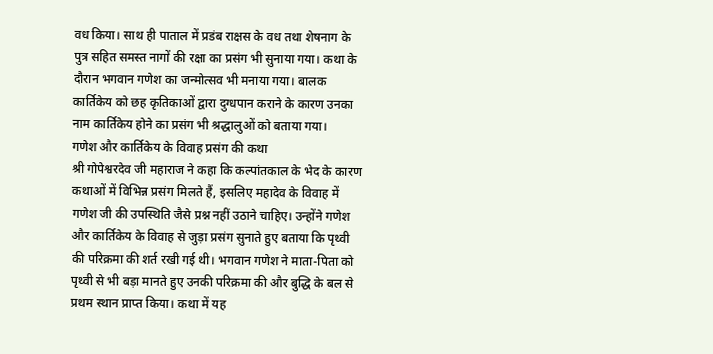वध किया। साथ ही पाताल में प्रडंब राक्षस के वध तथा शेषनाग के पुत्र सहित समस्त नागों की रक्षा का प्रसंग भी सुनाया गया। कथा के दौरान भगवान गणेश का जन्मोत्सव भी मनाया गया। बालक कार्तिकेय को छह कृतिकाओं द्वारा दुग्धपान कराने के कारण उनका नाम कार्तिकेय होने का प्रसंग भी श्रद्धालुओं को बताया गया।
गणेश और कार्तिकेय के विवाह प्रसंग की कथा
श्री गोपेश्वरदेव जी महाराज ने कहा कि कल्पांतकाल के भेद के कारण कथाओं में विभिन्न प्रसंग मिलते हैं, इसलिए महादेव के विवाह में गणेश जी की उपस्थिति जैसे प्रश्न नहीं उठाने चाहिए। उन्होंने गणेश और कार्तिकेय के विवाह से जुड़ा प्रसंग सुनाते हुए बताया कि पृथ्वी की परिक्रमा की शर्त रखी गई थी। भगवान गणेश ने माता-पिता को पृथ्वी से भी बड़ा मानते हुए उनकी परिक्रमा की और बुद्धि के बल से प्रथम स्थान प्राप्त किया। कथा में यह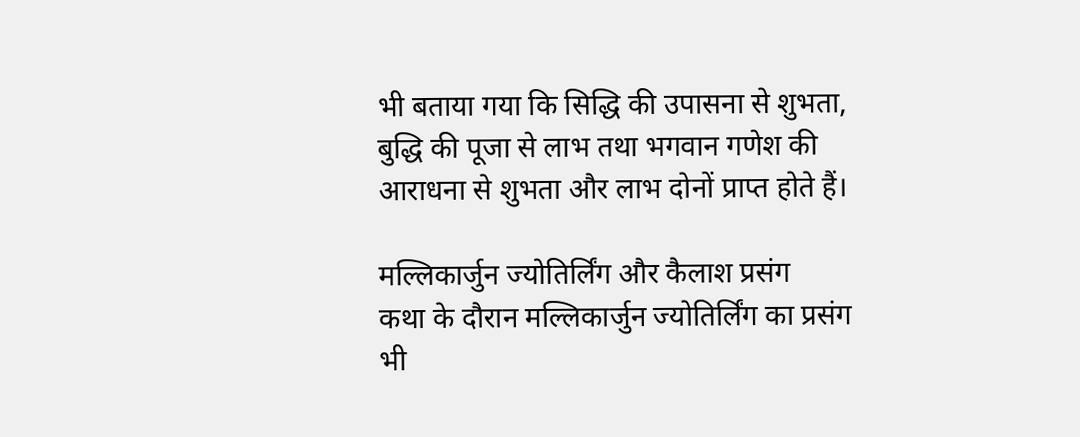भी बताया गया कि सिद्धि की उपासना से शुभता, बुद्धि की पूजा से लाभ तथा भगवान गणेश की आराधना से शुभता और लाभ दोनों प्राप्त होते हैं।

मल्लिकार्जुन ज्योतिर्लिंग और कैलाश प्रसंग
कथा के दौरान मल्लिकार्जुन ज्योतिर्लिंग का प्रसंग भी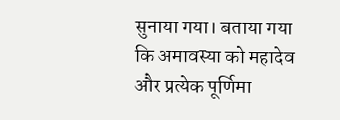सुनाया गया। बताया गया कि अमावस्या को महादेव और प्रत्येक पूर्णिमा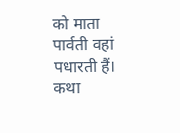को माता पार्वती वहां पधारती हैं। कथा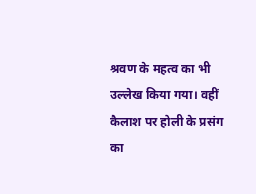श्रवण के महत्व का भी उल्लेख किया गया। वहीं कैलाश पर होली के प्रसंग का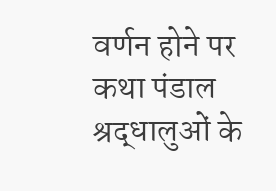वर्णन होने पर कथा पंडाल श्रद्धालुओं के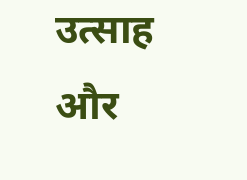उत्साह और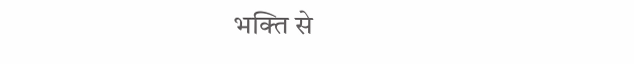भक्ति से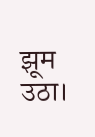झूम उठा।